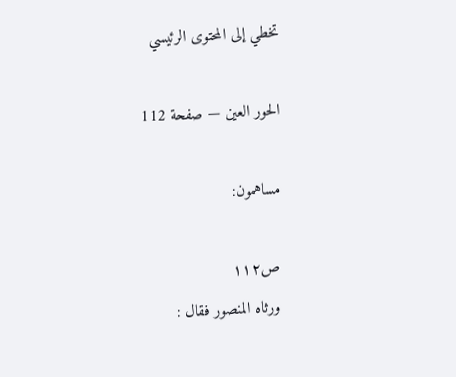تخطي إلى المحتوى الرئيسي

الحور العين — صفحة 112

مساهمون:

ص١١٢
ورثاه المنصور فقال :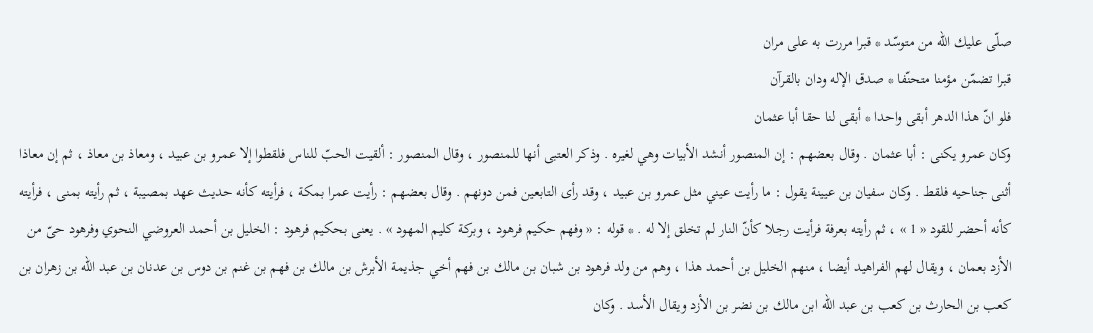صلّى عليك اللّه من متوسّد * قبرا مررت به على مران
قبرا تضمّن مؤمنا متحنّفا * صدق الإله ودان بالقرآن
فلو انّ هذا الدهر أبقى واحدا * أبقى لنا حقا أبا عثمان
وكان عمرو يكنى : أبا عثمان . وقال بعضهم : إن المنصور أنشد الأبيات وهي لغيره . وذكر العتبى أنها للمنصور ، وقال المنصور : ألقيت الحبّ للناس فلقطوا إلا عمرو بن عبيد ، ومعاذ بن معاذ ، ثم إن معاذا أثنى جناحيه فلقط . وكان سفيان بن عيينة يقول : ما رأيت عيني مثل عمرو بن عبيد ، وقد رأى التابعين فمن دونهم . وقال بعضهم : رأيت عمرا بمكة ، فرأيته كأنه حديث عهد بمصيبة ، ثم رأيته بمنى ، فرأيته كأنه أحضر للقود « 1 » ، ثم رأيته بعرفة فرأيت رجلا كأنّ النار لم تخلق إلا له . * قوله : « وفهم حكيم فرهود ، وبركة كليم المهود » . يعنى بحكيم فرهود : الخليل بن أحمد العروضي النحوي وفرهود حىّ من الأزد بعمان ، ويقال لهم الفراهيد أيضا ، منهم الخليل بن أحمد هذا ، وهم من ولد فرهود بن شبان بن مالك بن فهم أخي جذيمة الأبرش بن مالك بن فهم بن غنم بن دوس بن عدنان بن عبد اللّه بن زهران بن كعب بن الحارث بن كعب بن عبد اللّه ابن مالك بن نضر بن الأزد ويقال الأسد . وكان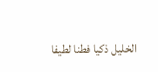الخليل ذكيا فطنا لطيفا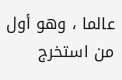عالما ، وهو أول من استخرج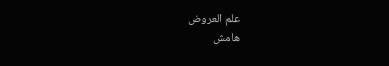علم العروض
هامش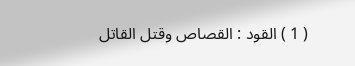( 1 ) القود : القصاص وقتل القاتل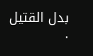بدل القتيل .